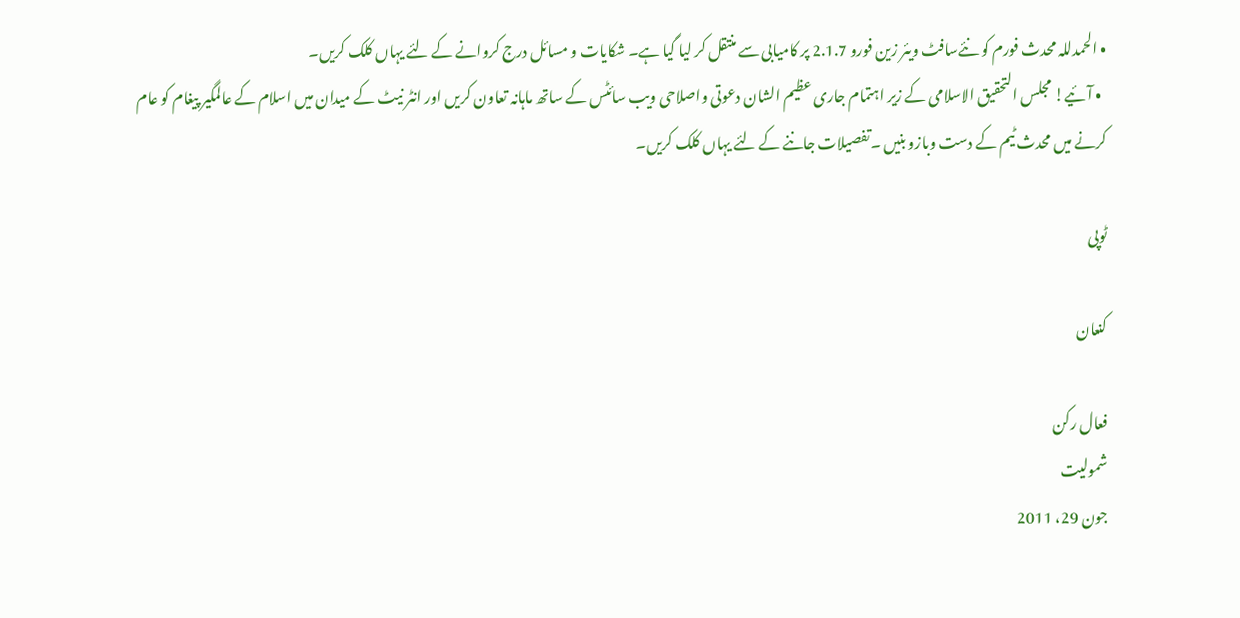• الحمدللہ محدث فورم کو نئےسافٹ ویئر زین فورو 2.1.7 پر کامیابی سے منتقل کر لیا گیا ہے۔ شکایات و مسائل درج کروانے کے لئے یہاں کلک کریں۔
  • آئیے! مجلس التحقیق الاسلامی کے زیر اہتمام جاری عظیم الشان دعوتی واصلاحی ویب سائٹس کے ساتھ ماہانہ تعاون کریں اور انٹر نیٹ کے میدان میں اسلام کے عالمگیر پیغام کو عام کرنے میں محدث ٹیم کے دست وبازو بنیں ۔تفصیلات جاننے کے لئے یہاں کلک کریں۔

ٹوپی

کنعان

فعال رکن
شمولیت
جون 29، 2011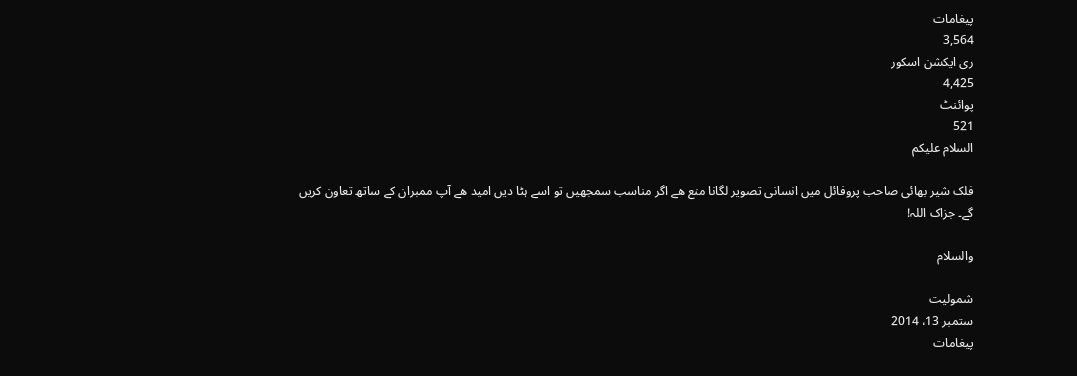پیغامات
3,564
ری ایکشن اسکور
4,425
پوائنٹ
521
السلام علیکم

فلک شیر بھائی صاحب پروفائل میں انسانی تصویر لگانا منع ھے اگر مناسب سمجھیں تو اسے ہٹا دیں امید ھے آپ ممبران کے ساتھ تعاون کریں گے۔ جزاک اللہ!

والسلام

شمولیت
ستمبر 13، 2014
پیغامات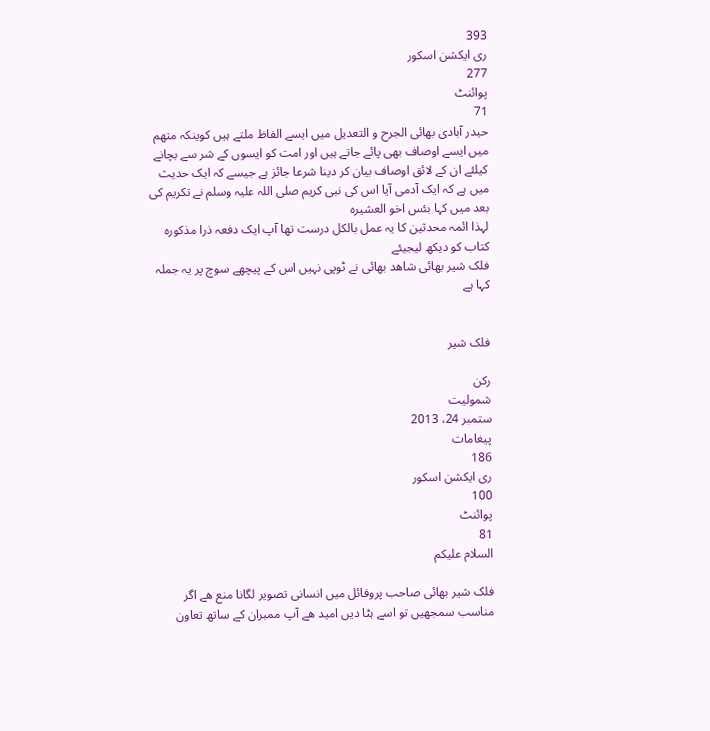393
ری ایکشن اسکور
277
پوائنٹ
71
حیدر آبادی بھائی الجرح و التعدیل میں ایسے الفاظ ملتے ہیں کوینکہ متھم میں ایسے اوصاف بھی پائے جاتے ہیں اور امت کو ایسوں کے شر سے بچانے کیلئے ان کے لائق اوصاف بیان کر دینا شرعا جائز ہے جیسے کہ ایک حدیث میں ہے کہ ایک آدمی آیا اس کی نبی کریم صلی اللہ علیہ وسلم نے تکریم کی بعد میں کہا بئس اخو العشیرہ
لہذا ائمہ محدثین کا یہ عمل بالکل درست تھا آپ ایک دفعہ ذرا مذکورہ کتاب کو دیکھ لیجیئے
فلک شیر بھائی شاھد بھائی نے ٹوپی نہیں اس کے پیچھے سوچ پر یہ جملہ کہا ہے


فلک شیر

رکن
شمولیت
ستمبر 24، 2013
پیغامات
186
ری ایکشن اسکور
100
پوائنٹ
81
السلام علیکم

فلک شیر بھائی صاحب پروفائل میں انسانی تصویر لگانا منع ھے اگر مناسب سمجھیں تو اسے ہٹا دیں امید ھے آپ ممبران کے ساتھ تعاون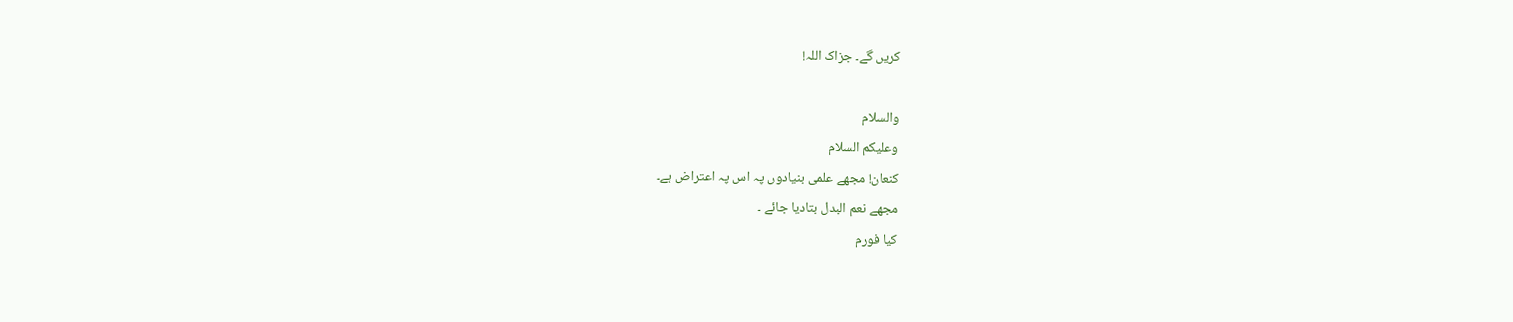کریں گے۔ جزاک اللہ!

والسلام
وعلیکم السلام
کنعان! مجھے علمی بنیادوں پہ اس پہ اعتراض ہے۔
مجھے نعم البدل بتادیا جائے ۔
کیا فورم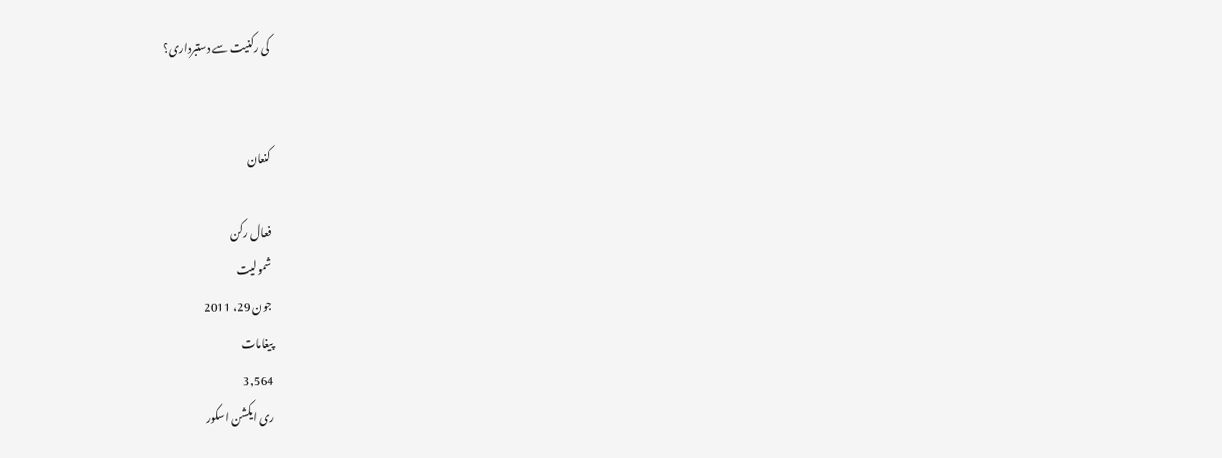کی رکنیت سے دستبرداری؟


کنعان

فعال رکن
شمولیت
جون 29، 2011
پیغامات
3,564
ری ایکشن اسکور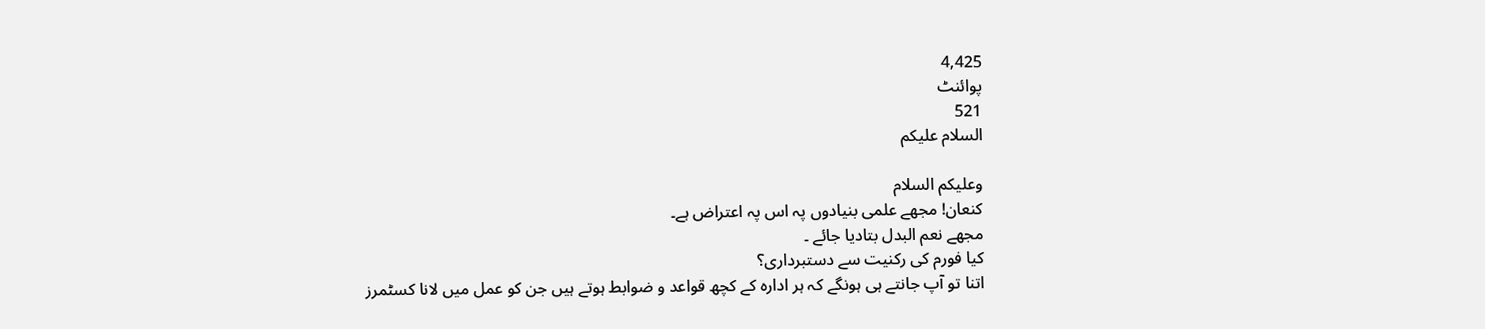4,425
پوائنٹ
521
السلام علیکم

وعلیکم السلام
کنعان! مجھے علمی بنیادوں پہ اس پہ اعتراض ہے۔
مجھے نعم البدل بتادیا جائے ۔
کیا فورم کی رکنیت سے دستبرداری؟
اتنا تو آپ جانتے ہی ہونگے کہ ہر ادارہ کے کچھ قواعد و ضوابط ہوتے ہیں جن کو عمل میں لانا کسٹمرز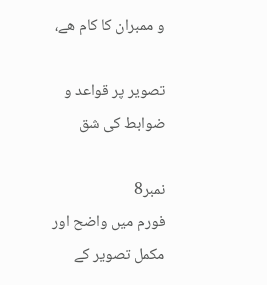و ممبران کا کام ھے،

تصویر پر قواعد و ضوابط کی شق

نمبر8
فورم میں واضح اور مکمل تصویر کے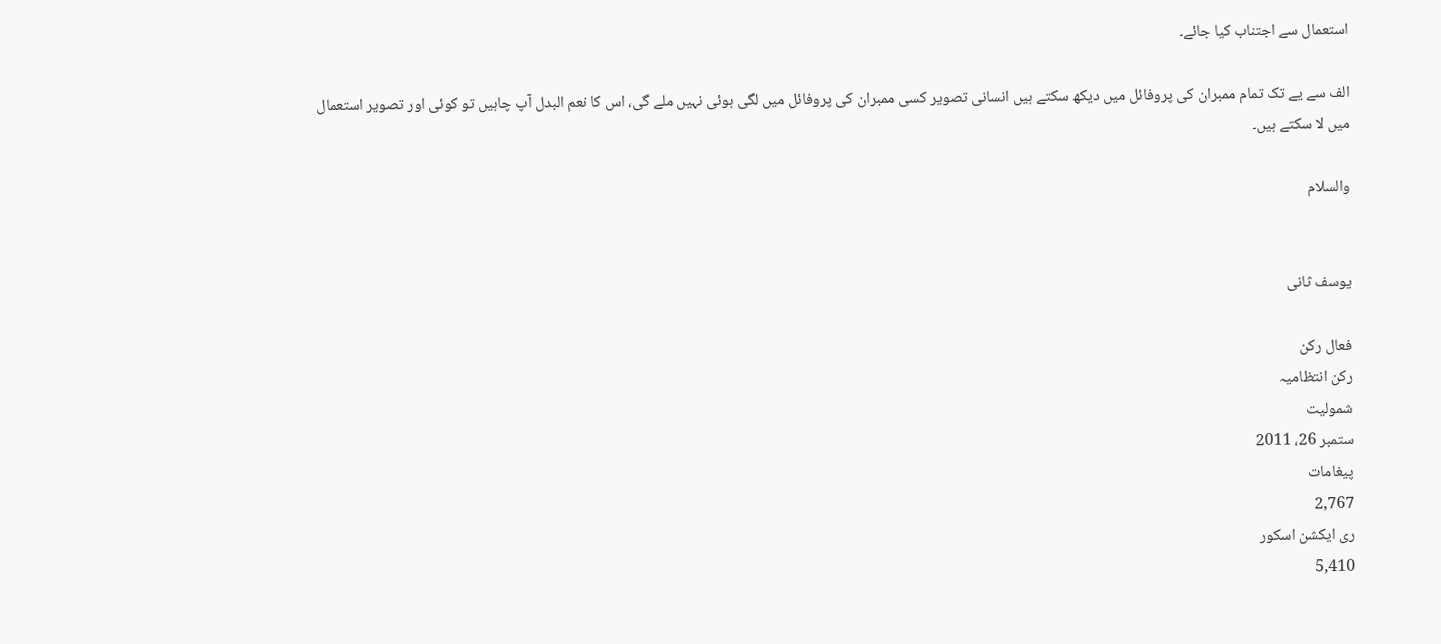استعمال سے اجتناب کیا جائے۔

الف سے یے تک تمام ممبران کی پروفائل میں دیکھ سکتے ہیں انسانی تصویر کسی ممبران کی پروفائل میں لگی ہوئی نہیں ملے گی، اس کا نعم البدل آپ چاہیں تو کوئی اور تصویر استعمال میں لا سکتے ہیں۔

والسلام


یوسف ثانی

فعال رکن
رکن انتظامیہ
شمولیت
ستمبر 26، 2011
پیغامات
2,767
ری ایکشن اسکور
5,410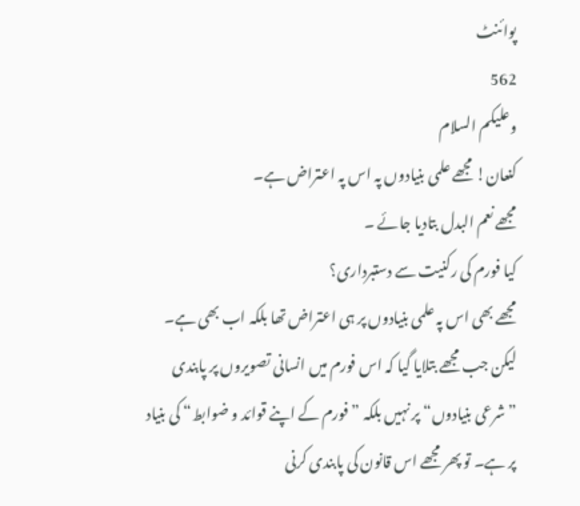پوائنٹ
562
وعلیکم السلام
کنعان! مجھے علمی بنیادوں پہ اس پہ اعتراض ہے۔
مجھے نعم البدل بتادیا جائے ۔
کیا فورم کی رکنیت سے دستبرداری؟
مجھے بھی اس پہ علمی بنیادوں پر ہی اعتراض تھا بلکہ اب بھی ہے۔ لیکن جب مجھے بتلایا گیا کہ اس فورم میں انسانی تصویروں پر پابندی ”شرعی بنیادوں“ پر نہیں بلکہ ”فورم کے اپنے قوائد و ضوابط“ کی بنیاد پر ہے۔ تو پھر مجھے اس قانون کی پابندی کرنی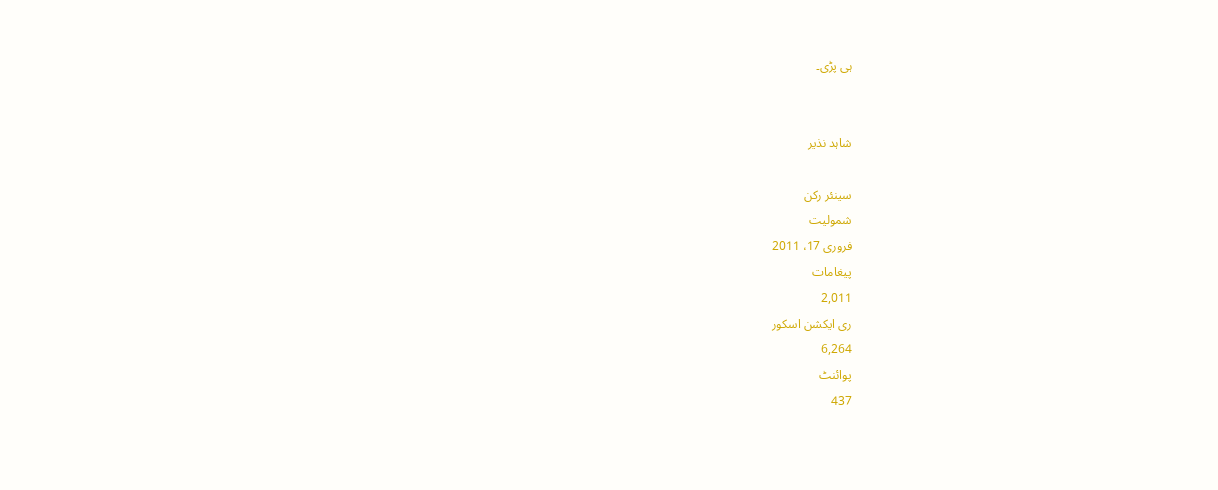ہی پڑی۔


شاہد نذیر

سینئر رکن
شمولیت
فروری 17، 2011
پیغامات
2,011
ری ایکشن اسکور
6,264
پوائنٹ
437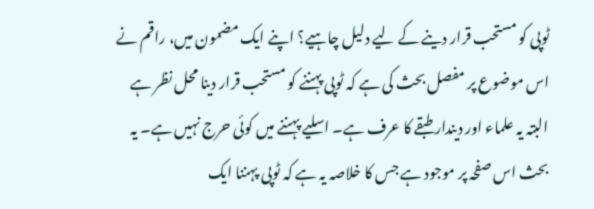ٹوپی کو مستحب قرار دینے کے لیے دلیل چاہیے؟ اپنے ایک مضمون میں، راقم نے اس موضوع پر مفصل بحث کی ہے کہ ٹوپی پہننے کو مستحب قرار دینا محل نظر ہے البتہ یہ علماء اور دیندار طبقے کا عرف ہے۔ اسلیے پہننے میں کوئی حرج نہیں ہے۔ یہ بحث اس صفحہ پر موجود ہے جس کا خلاصہ یہ ہے کہ ٹوپی پہننا ایک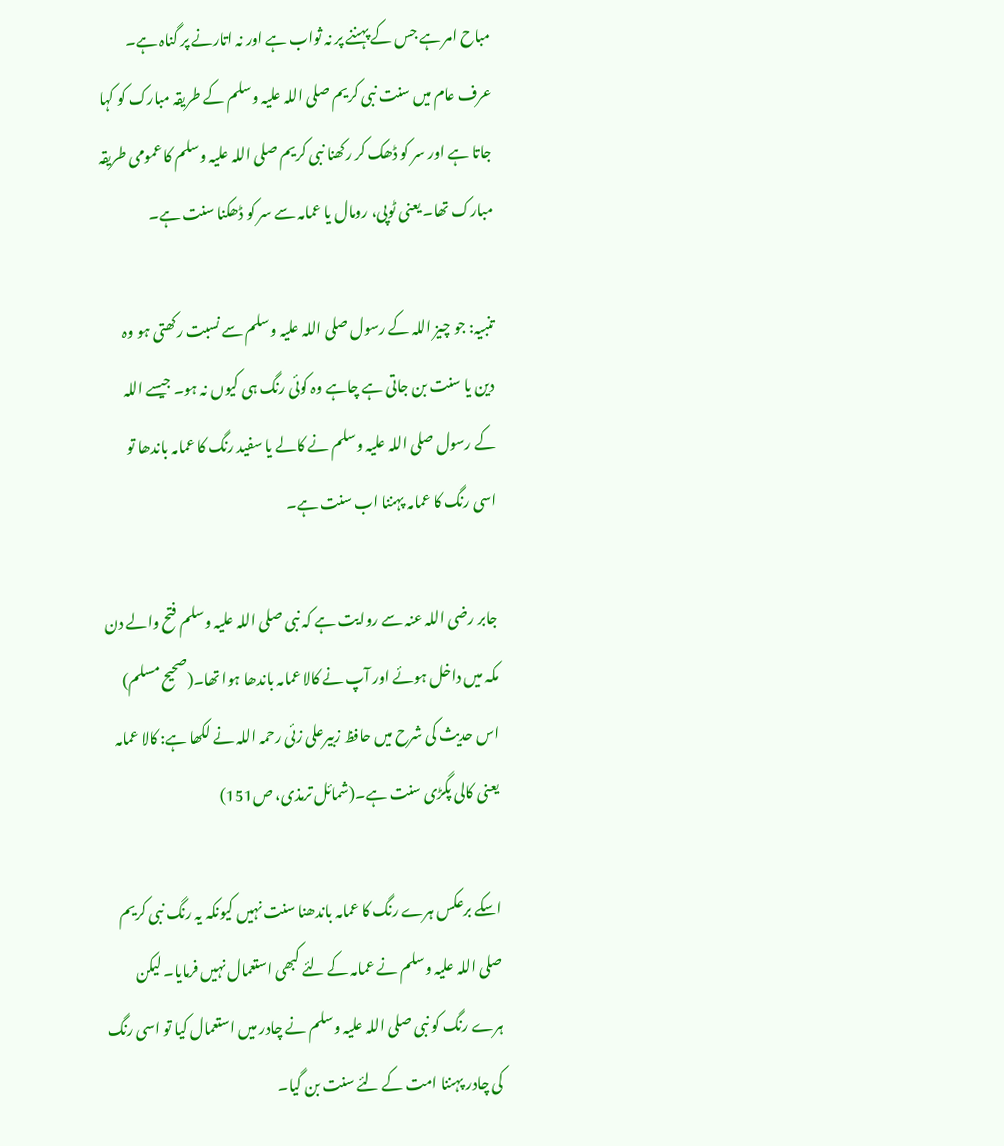مباح امر ہے جس کے پہننے پر نہ ثواب ہے اور نہ اتارنے پر گناہ ہے۔
عرف عام میں سنت نبی کریم صلی اللہ علیہ وسلم کے طریقہ مبارک کو کہا جاتا ہے اور سر کو ڈھک کر رکھنا نبی کریم صلی اللہ علیہ وسلم کا عمومی طریقہ مبارک تھا۔ یعنی ٹوپی، رومال یا عمامہ سے سر کو ڈھکنا سنت ہے۔

تنبیہ: جو چیز اللہ کے رسول صلی اللہ علیہ وسلم سے نسبت رکھتی ہو وہ دین یا سنت بن جاتی ہے چاہے وہ کوئی رنگ ہی کیوں نہ ہو۔ جیسے اللہ کے رسول صلی اللہ علیہ وسلم نے کالے یا سفید رنگ کا عمامہ باندھا تو اسی رنگ کا عمامہ پہننا اب سنت ہے۔

جابر رضی اللہ عنہ سے روایت ہے کہ نبی صلی اللہ علیہ وسلم فتح والے دن مکہ میں داخل ہوئے اور آپ نے کالا عمامہ باندھا ہوا تھا۔(صحیح مسلم)
اس حدیث کی شرح میں حافظ زبیرعلی زئی رحمہ اللہ نے لکھا ہے: کالا عمامہ یعنی کالی پگڑی سنت ہے۔(شمائل ترمذی، ص151)

اسکے برعکس ہرے رنگ کا عمامہ باندھنا سنت نہیں کیونکہ یہ رنگ نبی کریم صلی اللہ علیہ وسلم نے عمامہ کے لئے کبھی استعمال نہیں فرمایا۔ لیکن ہرے رنگ کو نبی صلی اللہ علیہ وسلم نے چادر میں استعمال کیا تو اسی رنگ کی چادر پہننا امت کے لئے سنت بن گیا۔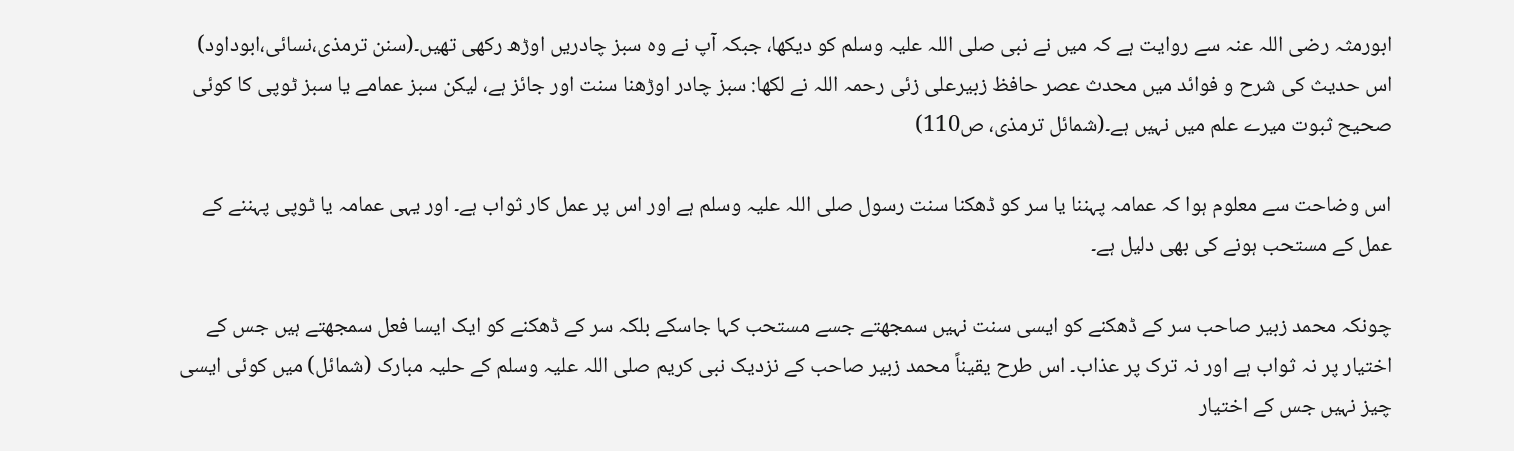ابورمثہ رضی اللہ عنہ سے روایت ہے کہ میں نے نبی صلی اللہ علیہ وسلم کو دیکھا، جبکہ آپ نے وہ سبز چادریں اوڑھ رکھی تھیں۔(سنن ترمذی،نسائی،ابوداود)
اس حدیث کی شرح و فوائد میں محدث عصر حافظ زبیرعلی زئی رحمہ اللہ نے لکھا: سبز چادر اوڑھنا سنت اور جائز ہے، لیکن سبز عمامے یا سبز ٹوپی کا کوئی صحیح ثبوت میرے علم میں نہیں ہے۔(شمائل ترمذی، ص110)

اس وضاحت سے معلوم ہوا کہ عمامہ پہننا یا سر کو ڈھکنا سنت رسول صلی اللہ علیہ وسلم ہے اور اس پر عمل کار ثواب ہے۔ اور یہی عمامہ یا ٹوپی پہننے کے عمل کے مستحب ہونے کی بھی دلیل ہے۔

چونکہ محمد زبیر صاحب سر کے ڈھکنے کو ایسی سنت نہیں سمجھتے جسے مستحب کہا جاسکے بلکہ سر کے ڈھکنے کو ایک ایسا فعل سمجھتے ہیں جس کے اختیار پر نہ ثواب ہے اور نہ ترک پر عذاب۔ اس طرح یقیناً محمد زبیر صاحب کے نزدیک نبی کریم صلی اللہ علیہ وسلم کے حلیہ مبارک (شمائل) میں کوئی ایسی چیز نہیں جس کے اختیار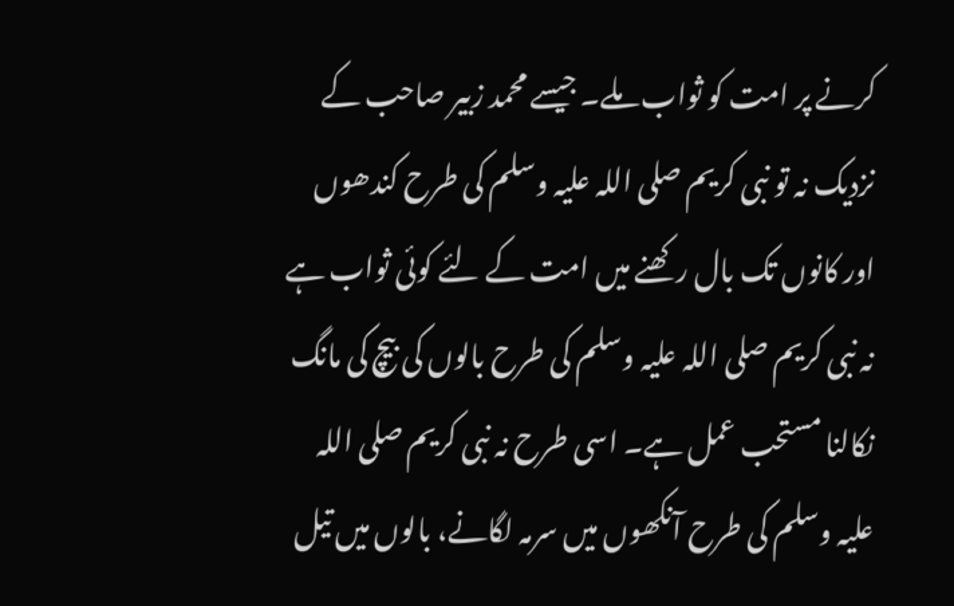کرنے پر امت کو ثواب ملے۔ جیسے محمد زبیر صاحب کے نزدیک نہ تو نبی کریم صلی اللہ علیہ وسلم کی طرح کندھوں اور کانوں تک بال رکھنے میں امت کے لئے کوئی ثواب ہے نہ نبی کریم صلی اللہ علیہ وسلم کی طرح بالوں کی بیچ کی مانگ نکالنا مستحب عمل ہے۔ اسی طرح نہ نبی کریم صلی اللہ علیہ وسلم کی طرح آنکھوں میں سرمہ لگانے، بالوں میں تیل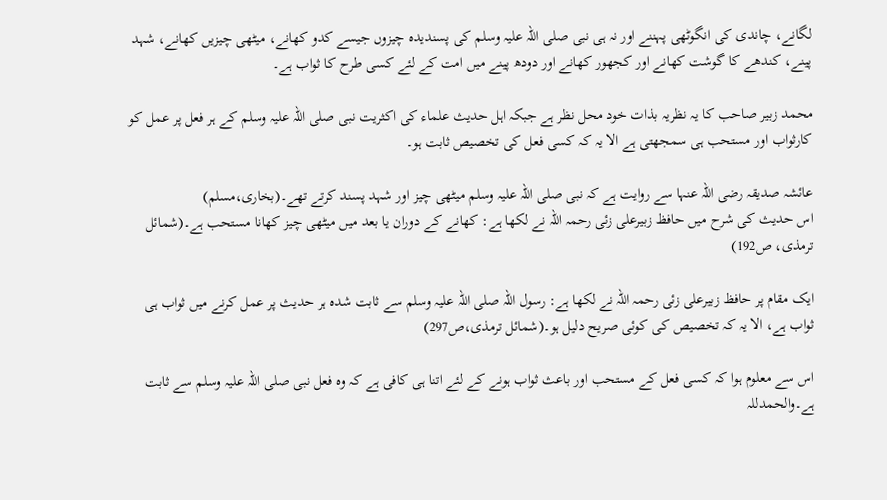لگانے، چاندی کی انگوٹھی پہننے اور نہ ہی نبی صلی اللہ علیہ وسلم کی پسندیدہ چیزوں جیسے کدو کھانے، میٹھی چیزیں کھانے، شہد پینے، کندھے کا گوشت کھانے اور کجھور کھانے اور دودھ پینے میں امت کے لئے کسی طرح کا ثواب ہے۔

محمد زبیر صاحب کا یہ نظریہ بذات خود محل نظر ہے جبکہ اہل حدیث علماء کی اکثریت نبی صلی اللہ علیہ وسلم کے ہر فعل پر عمل کو کارثواب اور مستحب ہی سمجھتی ہے الا یہ کہ کسی فعل کی تخصیص ثابت ہو۔

عائشہ صدیقہ رضی اللہ عنہا سے روایت ہے کہ نبی صلی اللہ علیہ وسلم میٹھی چیز اور شہد پسند کرتے تھے۔(بخاری،مسلم)
اس حدیث کی شرح میں حافظ زبیرعلی زئی رحمہ اللہ نے لکھا ہے: کھانے کے دوران یا بعد میں میٹھی چیز کھانا مستحب ہے۔(شمائل ترمذی، ص192)

ایک مقام پر حافظ زبیرعلی زئی رحمہ اللہ نے لکھا ہے: رسول اللہ صلی اللہ علیہ وسلم سے ثابت شدہ ہر حدیث پر عمل کرنے میں ثواب ہی ثواب ہے، الا یہ کہ تخصیص کی کوئی صریح دلیل ہو۔(شمائل ترمذی،ص297)

اس سے معلوم ہوا کہ کسی فعل کے مستحب اور باعث ثواب ہونے کے لئے اتنا ہی کافی ہے کہ وہ فعل نبی صلی اللہ علیہ وسلم سے ثابت ہے۔والحمدللہ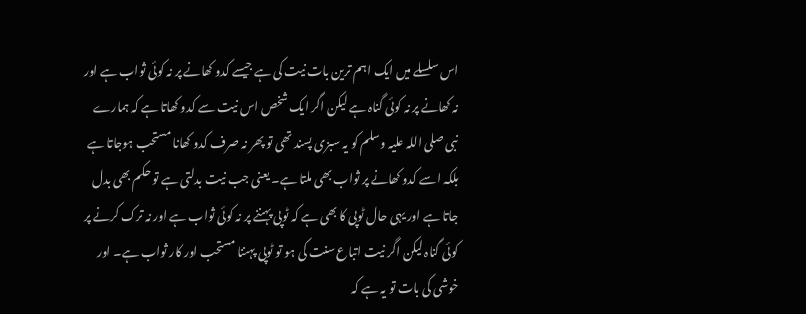اس سلسلے میں ایک اہم ترین بات نیت کی ہے جیسے کدو کھانے پر نہ کوئی ثواب ہے اور نہ کھانے پر نہ کوئی گناہ ہے لیکن اگر ایک شخص اس نیت سے کدو کھاتا ہے کہ ہمارے نبی صلی اللہ علیہ وسلم کو یہ سبزی پسند تھی تو پھر نہ صرف کدو کھانا مستحب ہوجاتا ہے بلکہ اسے کدو کھانے پر ثواب بھی ملتا ہے۔ یعنی جب نیت بدلتی ہے تو حکم بھی بدل جاتا ہے اور یہی حال ٹوپی کا بھی ہے کہ ٹوپی پہننے پر نہ کوئی ثواب ہے اور نہ ترک کرنے پر کوئی گناہ لیکن اگر نیت اتباع سنت کی ہو تو ٹوپی پہننا مستحب اور کار ثواب ہے۔ اور خوشی کی بات تو یہ ہے کہ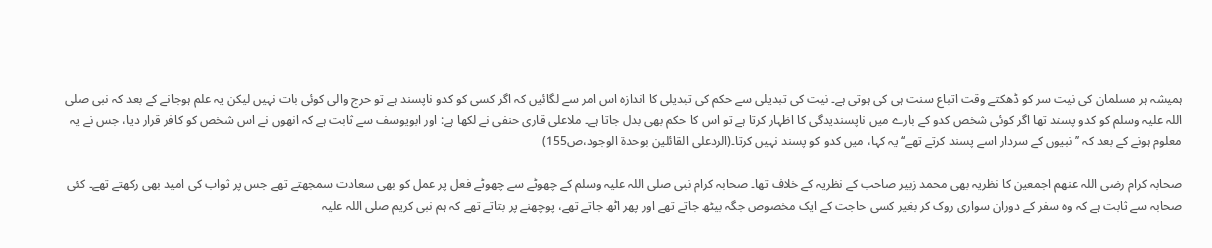ہمیشہ ہر مسلمان کی نیت سر کو ڈھکتے وقت اتباع سنت ہی کی ہوتی ہے۔ نیت کی تبدیلی سے حکم کی تبدیلی کا اندازہ اس امر سے لگائیں کہ اگر کسی کو کدو ناپسند ہے تو حرج والی کوئی بات نہیں لیکن یہ علم ہوجانے کے بعد کہ نبی صلی اللہ علیہ وسلم کو کدو پسند تھا اگر کوئی شخص کدو کے بارے میں ناپسندیدگی کا اظہار کرتا ہے تو اس کا حکم بھی بدل جاتا ہے۔ ملاعلی قاری حنفی نے لکھا ہے: اور ابویوسف سے ثابت ہے کہ انھوں نے اس شخص کو کافر قرار دیا، جس نے یہ معلوم ہونے کے بعد کہ ’’نبیوں کے سردار اسے پسند کرتے تھے‘‘ یہ کہا، میں کدو کو پسند نہیں کرتا۔(الردعلی القائلین بوحدۃ الوجود،ص155)

صحابہ کرام رضی اللہ عنھم اجمعین کا نظریہ بھی محمد زبیر صاحب کے نظریہ کے خلاف تھا۔ صحابہ کرام نبی صلی اللہ علیہ وسلم کے چھوٹے سے چھوٹے فعل پر عمل کو بھی سعادت سمجھتے تھے جس پر ثواب کی امید بھی رکھتے تھے۔ کئی صحابہ سے ثابت ہے کہ وہ سفر کے دوران سواری روک کر بغیر کسی حاجت کے ایک مخصوص جگہ بیٹھ جاتے تھے اور پھر اٹھ جاتے تھے، پوچھنے پر بتاتے تھے کہ ہم نبی کریم صلی اللہ علیہ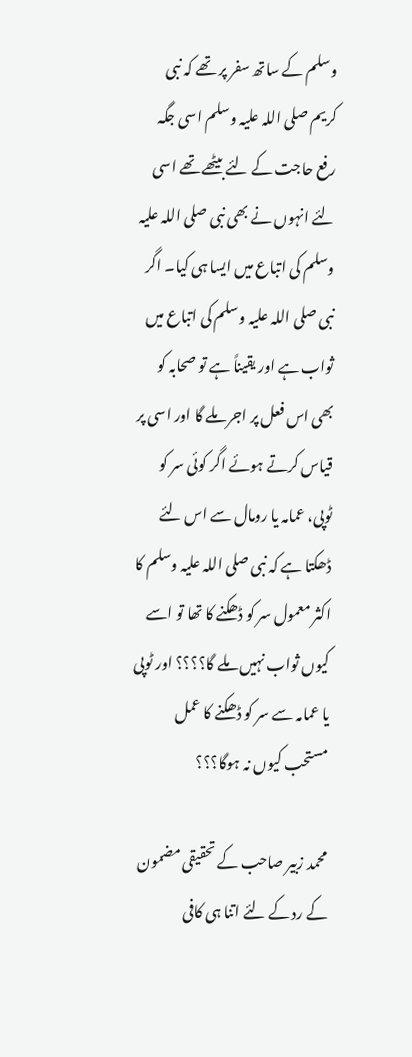وسلم کے ساتھ سفر پر تھے کہ نبی کریم صلی اللہ علیہ وسلم اسی جگہ رفع حاجت کے لئے بیٹھے تھے اسی لئے انہوں نے بھی نبی صلی اللہ علیہ وسلم کی اتباع میں ایسا ہی کیا۔ اگر نبی صلی اللہ علیہ وسلم کی اتباع میں ثواب ہے اور یقیناً ہے تو صحابہ کو بھی اس فعل پر اجر ملے گا اور اسی پر قیاس کرتے ہوئے اگر کوئی سر کو ٹوپی، عمامہ یا رومال سے اس لئے ڈھکتا ہے کہ نبی صلی اللہ علیہ وسلم کا اکثر معمول سر کو ڈھکنے کا تھا تو اسے کیوں ثواب نہیں ملے گا؟؟؟؟ اور ٹوپی یا عمامہ سے سر کو ڈھکنے کا عمل مستحب کیوں نہ ہوگا؟؟؟

محمد زبیر صاحب کے تحقیقی مضمون کے رد کے لئے اتنا ہی کافی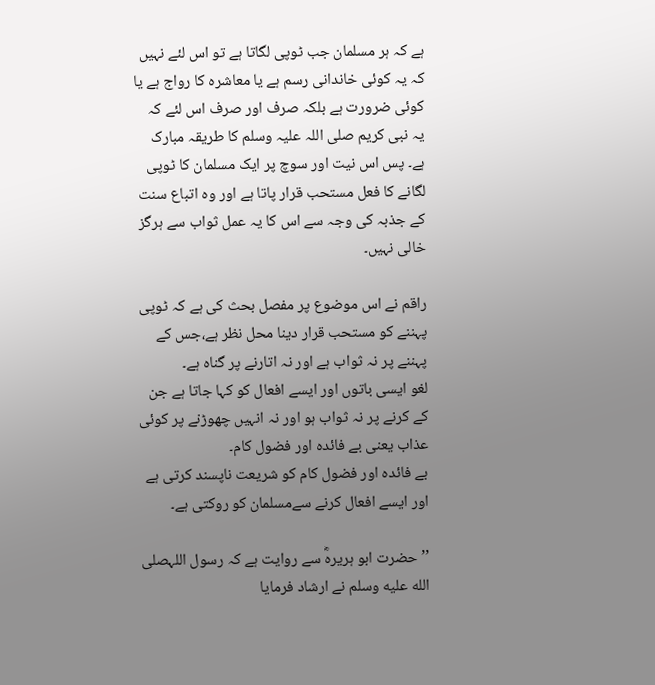ہے کہ ہر مسلمان جب ٹوپی لگاتا ہے تو اس لئے نہیں کہ یہ کوئی خاندانی رسم ہے یا معاشرہ کا رواج ہے یا کوئی ضرورت ہے بلکہ صرف اور صرف اس لئے کہ یہ نبی کریم صلی اللہ علیہ وسلم کا طریقہ مبارک ہے۔ پس اس نیت اور سوچ پر ایک مسلمان کا ٹوپی لگانے کا فعل مستحب قرار پاتا ہے اور وہ اتباع سنت کے جذبہ کی وجہ سے اس کا یہ عمل ثواب سے ہرگز خالی نہیں۔

راقم نے اس موضوع پر مفصل بحث کی ہے کہ ٹوپی پہننے کو مستحب قرار دینا محل نظر ہے،جس کے پہننے پر نہ ثواب ہے اور نہ اتارنے پر گناہ ہے۔
لغو ایسی باتوں اور ایسے افعال کو کہا جاتا ہے جن کے کرنے پر نہ ثواب ہو اور نہ انہیں چھوڑنے پر کوئی عذاب یعنی بے فائدہ اور فضول کام۔
بے فائدہ اور فضول کام کو شریعت ناپسند کرتی ہے اور ایسے افعال کرنے سےمسلمان کو روکتی ہے۔

’’حضرت ابو ہریرہؓ سے روایت ہے کہ رسول اللہصلى الله عليه وسلم نے ارشاد فرمایا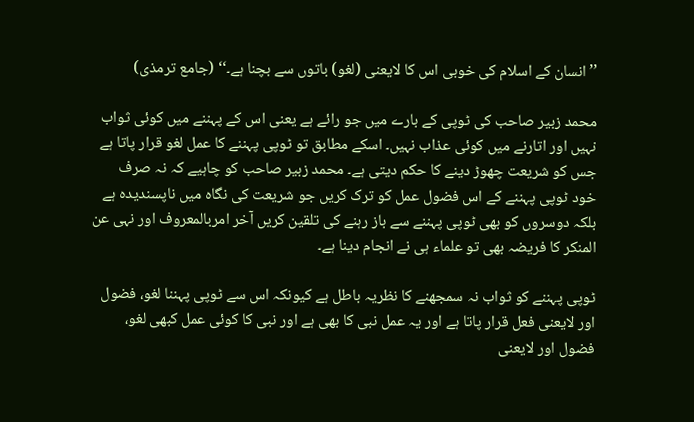’’انسان کے اسلام کی خوبی اس کا لایعنی (لغو) باتوں سے بچنا ہے۔‘‘ (جامع ترمذی)

محمد زبیر صاحب کی ٹوپی کے بارے میں جو رائے ہے یعنی اس کے پہننے میں کوئی ثواب نہیں اور اتارنے میں کوئی عذاب نہیں۔ اسکے مطابق تو ٹوپی پہننے کا عمل لغو قرار پاتا ہے جس کو شریعت چھوڑ دینے کا حکم دیتی ہے۔ محمد زبیر صاحب کو چاہیے کہ نہ صرف خود ٹوپی پہننے کے اس فضول عمل کو ترک کریں جو شریعت کی نگاہ میں ناپسندیدہ ہے بلکہ دوسروں کو بھی ٹوپی پہننے سے باز رہنے کی تلقین کریں آخر امربالمعروف اور نہی عن المنکر کا فریضہ بھی تو علماء ہی نے انجام دینا ہے۔

ٹوپی پہننے کو ثواب نہ سمجھنے کا نظریہ باطل ہے کیونکہ اس سے ٹوپی پہننا لغو، فضول اور لایعنی فعل قرار پاتا ہے اور یہ عمل نبی کا بھی ہے اور نبی کا کوئی عمل کبھی لغو، فضول اور لایعنی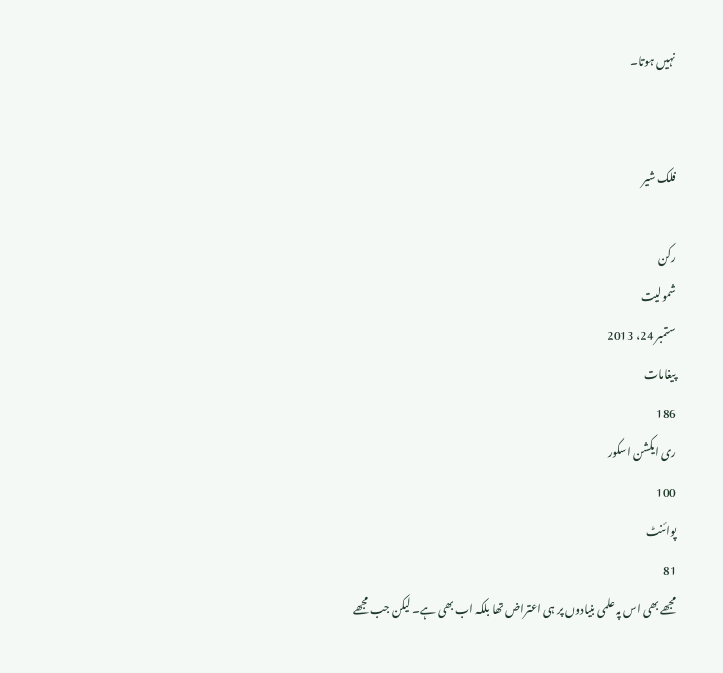نہیں ہوتا۔


فلک شیر

رکن
شمولیت
ستمبر 24، 2013
پیغامات
186
ری ایکشن اسکور
100
پوائنٹ
81
مجھے بھی اس پہ علمی بنیادوں پر ہی اعتراض تھا بلکہ اب بھی ہے۔ لیکن جب مجھے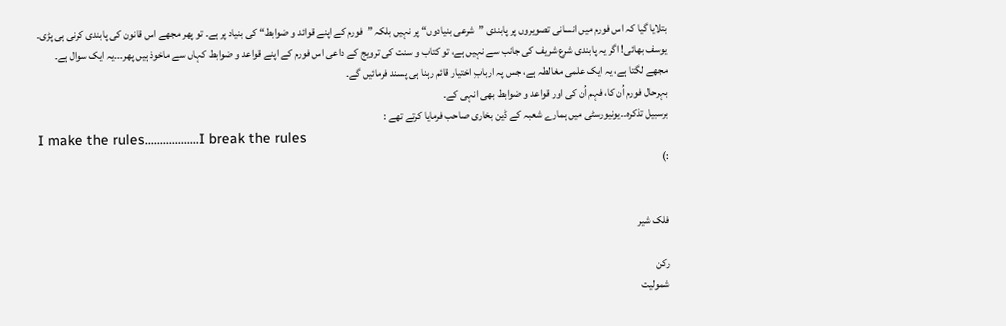بتلایا گیا کہ اس فورم میں انسانی تصویروں پر پابندی ”شرعی بنیادوں“ پر نہیں بلکہ ”فورم کے اپنے قوائد و ضوابط“ کی بنیاد پر ہے۔ تو پھر مجھے اس قانون کی پابندی کرنی ہی پڑی۔
یوسف بھائی! اگر یہ پابندی شرع شریف کی جانب سے نہیں ہے، تو کتاب و سنت کی ترویج کے داعی اس فورم کے اپنے قواعد و ضوابط کہاں سے ماخوذ ہیں پھر۔۔۔یہ ایک سوال ہے۔
مجھے لگتا ہے، یہ ایک علمی مغالطہ ہے، جس پہ اربابِ اختیار قائم رہنا ہی پسند فرمائیں گے۔
بہرحال فورم اُن کا، فہم اُن کی اور قواعد و ضوابط بھی انہی کے۔
برسبیل تذکرہ۔۔یونیورسٹی میں ہمارے شعبہ کے ڈین بخاری صاحب فرمایا کرتے تھے :
I make the rules..................I break the rules
:)


فلک شیر

رکن
شمولیت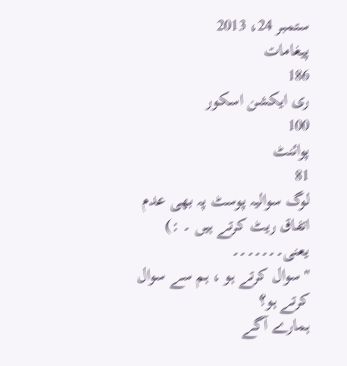ستمبر 24، 2013
پیغامات
186
ری ایکشن اسکور
100
پوائنٹ
81
لوگ سوالیہ پوسٹ پہ بھی عدم اتفاق ریٹ کرتے ہیں ۔ :)
یعنی۔۔۔۔۔۔۔
"سوال کرتے ہو ، ہم سے سوال کرتے ہو؟
ہمارے آگے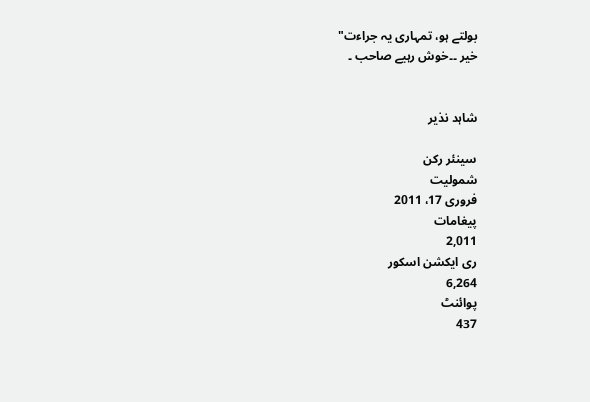بولتے ہو، تمہاری یہ جراءت"
خیر ۔۔خوش رہیے صاحب ۔


شاہد نذیر

سینئر رکن
شمولیت
فروری 17، 2011
پیغامات
2,011
ری ایکشن اسکور
6,264
پوائنٹ
437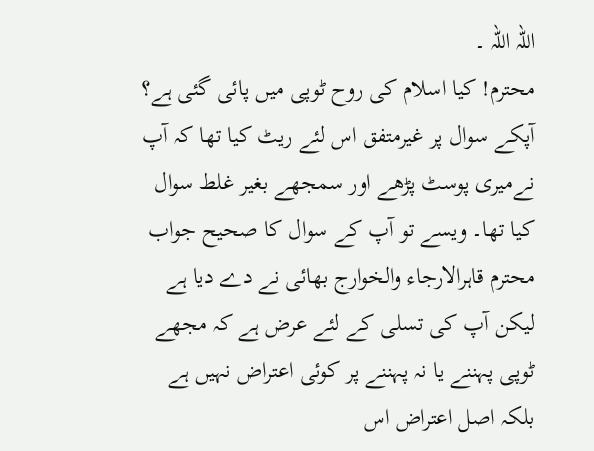اللہ اللہ ۔
محترم! کیا اسلام کی روح ٹوپی میں پائی گئی ہے؟
آپکے سوال پر غیرمتفق اس لئے ریٹ کیا تھا کہ آپ نےمیری پوسٹ پڑھے اور سمجھے بغیر غلط سوال کیا تھا۔ ویسے تو آپ کے سوال کا صحیح جواب محترم قاہرالارجاء والخوارج بھائی نے دے دیا ہے لیکن آپ کی تسلی کے لئے عرض ہے کہ مجھے ٹوپی پہننے یا نہ پہننے پر کوئی اعتراض نہیں ہے بلکہ اصل اعتراض اس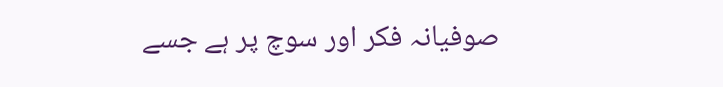صوفیانہ فکر اور سوچ پر ہے جسے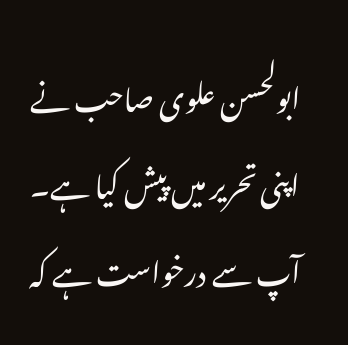ابولحسن علوی صاحب نے اپنی تحریر میں پیش کیا ہے۔ آپ سے درخواست ہے کہ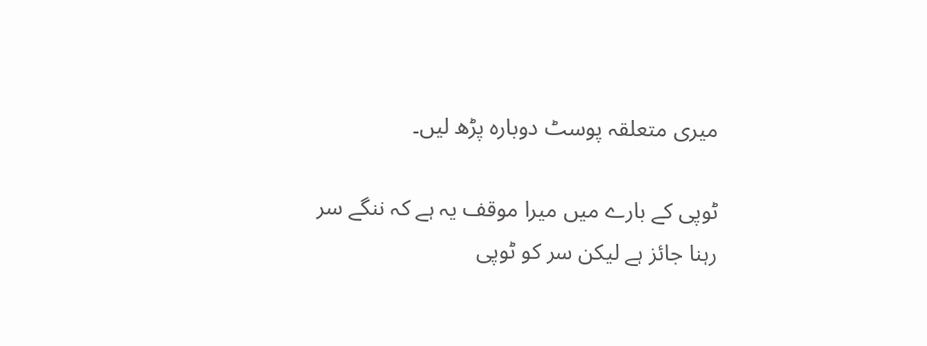میری متعلقہ پوسٹ دوبارہ پڑھ لیں۔

ٹوپی کے بارے میں میرا موقف یہ ہے کہ ننگے سر رہنا جائز ہے لیکن سر کو ٹوپی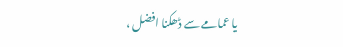یا عمامے سے ڈھکنا افضل ،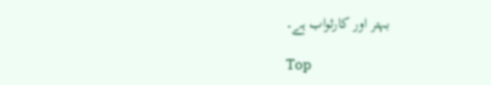بہتر اور کارثواب ہے۔

Top